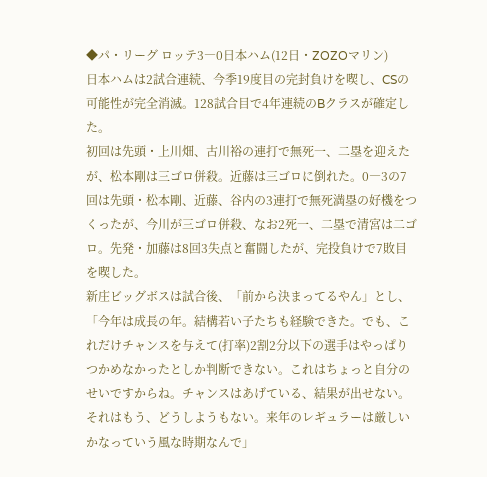◆パ・リーグ ロッテ3―0日本ハム(12日・ZOZOマリン)
日本ハムは2試合連続、今季19度目の完封負けを喫し、CSの可能性が完全消滅。128試合目で4年連続のBクラスが確定した。
初回は先頭・上川畑、古川裕の連打で無死一、二塁を迎えたが、松本剛は三ゴロ併殺。近藤は三ゴロに倒れた。0―3の7回は先頭・松本剛、近藤、谷内の3連打で無死満塁の好機をつくったが、今川が三ゴロ併殺、なお2死一、二塁で清宮は二ゴロ。先発・加藤は8回3失点と奮闘したが、完投負けで7敗目を喫した。
新庄ビッグボスは試合後、「前から決まってるやん」とし、「今年は成長の年。結構若い子たちも経験できた。でも、これだけチャンスを与えて(打率)2割2分以下の選手はやっぱりつかめなかったとしか判断できない。これはちょっと自分のせいですからね。チャンスはあげている、結果が出せない。それはもう、どうしようもない。来年のレギュラーは厳しいかなっていう風な時期なんで」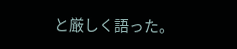と厳しく語った。